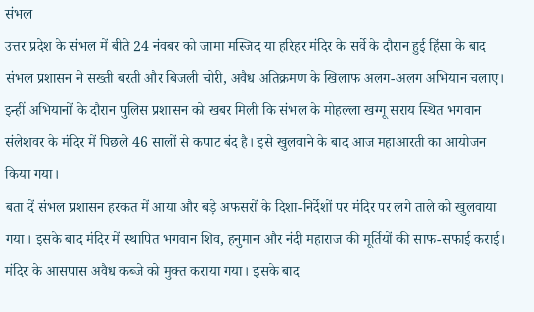संभल
उत्तर प्रदेश के संभल में बीते 24 नंवबर को जामा मस्जिद या हरिहर मंदिर के सर्वे के दौरान हुई हिंसा के बाद संभल प्रशासन ने सख्ती बरती और बिजली चोरी, अवैध अतिक्रमण के खिलाफ अलग-अलग अभियान चलाए। इन्हीं अभियानों के दौरान पुलिस प्रशासन को खबर मिली कि संभल के मोहल्ला खग्गू सराय स्थित भगवान संलेशवर के मंदिर में पिछले 46 सालों से कपाट बंद है। इसे खुलवाने के बाद आज महाआरती का आयोजन किया गया।
बता दें संभल प्रशासन हरकत में आया और बड़े अफसरों के दिशा-निर्देशों पर मंदिर पर लगे ताले को खुलवाया गया। इसके बाद मंदिर में स्थापित भगवान शिव, हनुमान और नंदी महाराज की मूर्तियों की साफ-सफाई कराई। मंदिर के आसपास अवैध कब्जे को मुक्त कराया गया। इसके बाद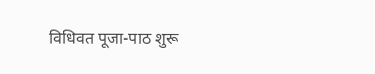विधिवत पूजा-पाठ शुरू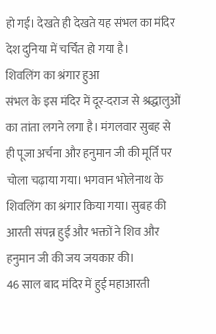हो गई। देखते ही देखते यह संभल का मंदिर देश दुनिया में चर्चित हो गया है।
शिवलिंग का श्रंगार हुआ
संभल के इस मंदिर में दूर-दराज से श्रद्धालुओं का तांता लगने लगा है। मंगलवार सुबह से ही पूजा अर्चना और हनुमान जी की मूर्ति पर चोला चढ़ाया गया। भगवान भोलेनाथ के शिवलिंग का श्रंगार किया गया। सुबह की आरती संपन्न हुई और भक्तों ने शिव और हनुमान जी की जय जयकार की।
46 साल बाद मंदिर में हुई महाआरती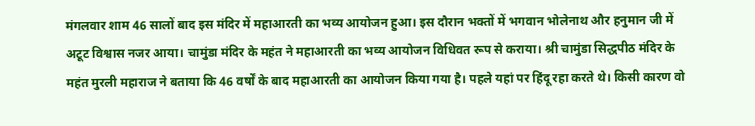मंगलवार शाम 46 सालों बाद इस मंदिर में महाआरती का भव्य आयोजन हुआ। इस दौरान भक्तों में भगवान भोलेनाथ और हनुमान जी में अटूट विश्वास नजर आया। चामुंडा मंदिर के महंत ने महाआरती का भव्य आयोजन विधिवत रूप से कराया। श्री चामुंडा सिद्धपीठ मंदिर के महंत मुरली महाराज ने बताया कि 46 वर्षों के बाद महाआरती का आयोजन किया गया है। पहले यहां पर हिंदू रहा करते थे। किसी कारण वो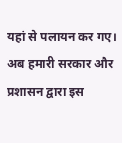यहां से पलायन कर गए। अब हमारी सरकार और प्रशासन द्वारा इस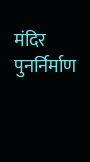मंदिर पुनर्निर्माण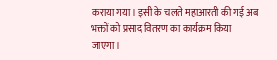कराया गया। इसी के चलते महाआरती की गई अब भक्तों को प्रसाद वितरण का कार्यक्रम किया जाएगा।